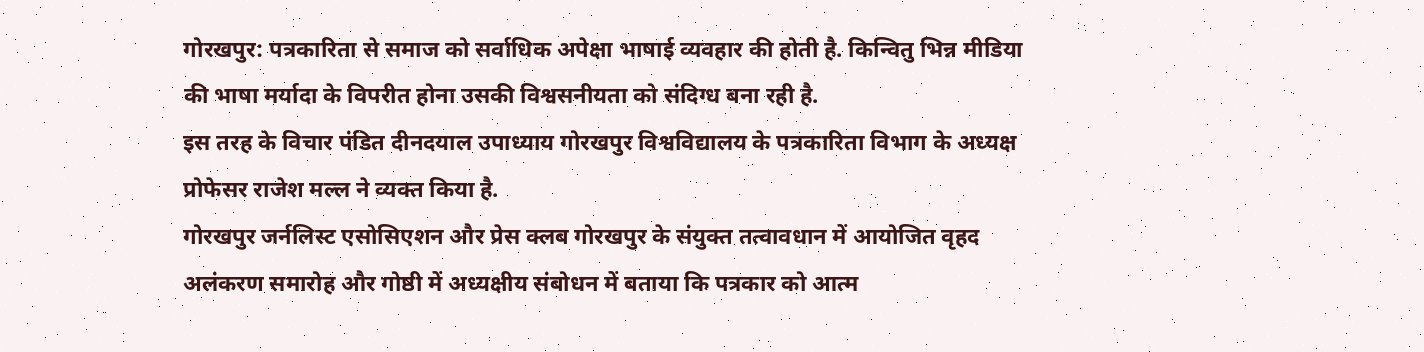गोरखपुर: पत्रकारिता से समाज को सर्वाधिक अपेक्षा भाषाई व्यवहार की होती है. किन्वितु भिन्न मीडिया की भाषा मर्यादा के विपरीत होना उसकी विश्वसनीयता को संदिग्ध बना रही है.
इस तरह के विचार पंडित दीनदयाल उपाध्याय गोरखपुर विश्वविद्यालय के पत्रकारिता विभाग के अध्यक्ष प्रोफेसर राजेश मल्ल ने व्यक्त किया है.
गोरखपुर जर्नलिस्ट एसोसिएशन और प्रेस क्लब गोरखपुर के संयुक्त तत्वावधान में आयोजित वृहद अलंकरण समारोह और गोष्ठी में अध्यक्षीय संबोधन में बताया कि पत्रकार को आत्म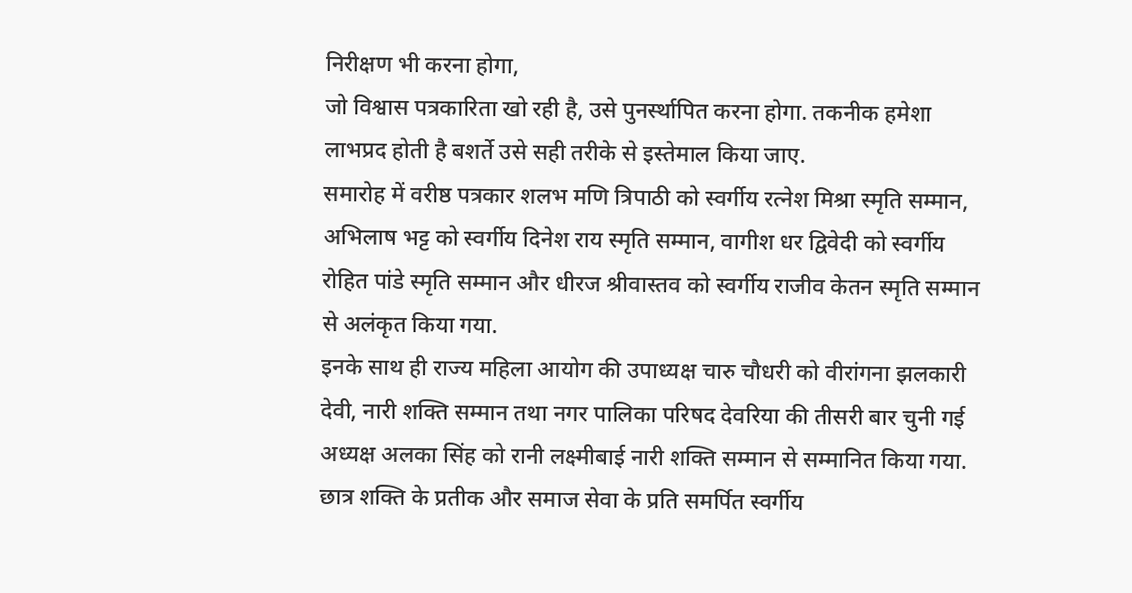निरीक्षण भी करना होगा,
जो विश्वास पत्रकारिता खो रही है, उसे पुनर्स्थापित करना होगा. तकनीक हमेशा लाभप्रद होती है बशर्ते उसे सही तरीके से इस्तेमाल किया जाए.
समारोह में वरीष्ठ पत्रकार शलभ मणि त्रिपाठी को स्वर्गीय रत्नेश मिश्रा स्मृति सम्मान, अभिलाष भट्ट को स्वर्गीय दिनेश राय स्मृति सम्मान, वागीश धर द्विवेदी को स्वर्गीय रोहित पांडे स्मृति सम्मान और धीरज श्रीवास्तव को स्वर्गीय राजीव केतन स्मृति सम्मान से अलंकृत किया गया.
इनके साथ ही राज्य महिला आयोग की उपाध्यक्ष चारु चौधरी को वीरांगना झलकारी देवी, नारी शक्ति सम्मान तथा नगर पालिका परिषद देवरिया की तीसरी बार चुनी गई अध्यक्ष अलका सिंह को रानी लक्ष्मीबाई नारी शक्ति सम्मान से सम्मानित किया गया.
छात्र शक्ति के प्रतीक और समाज सेवा के प्रति समर्पित स्वर्गीय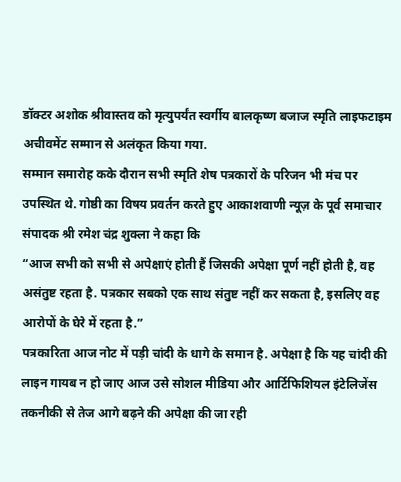डॉक्टर अशोक श्रीवास्तव को मृत्युपर्यंत स्वर्गीय बालकृष्ण बजाज स्मृति लाइफटाइम अचीवमेंट सम्मान से अलंकृत किया गया.
सम्मान समारोह कके दौरान सभी स्मृति शेष पत्रकारों के परिजन भी मंच पर उपस्थित थे. गोष्ठी का विषय प्रवर्तन करते हुए आकाशवाणी न्यूज़ के पूर्व समाचार संपादक श्री रमेश चंद्र शुक्ला ने कहा कि
“आज सभी को सभी से अपेक्षाएं होती हैं जिसकी अपेक्षा पूर्ण नहीं होती है, वह असंतुष्ट रहता है. पत्रकार सबको एक साथ संतुष्ट नहीं कर सकता है, इसलिए वह आरोपों के घेरे में रहता है.”
पत्रकारिता आज नोट में पड़ी चांदी के धागे के समान है. अपेक्षा है कि यह चांदी की लाइन गायब न हो जाए आज उसे सोशल मीडिया और आर्टिफिशियल इंटेलिजेंस तकनीकी से तेज आगे बढ़ने की अपेक्षा की जा रही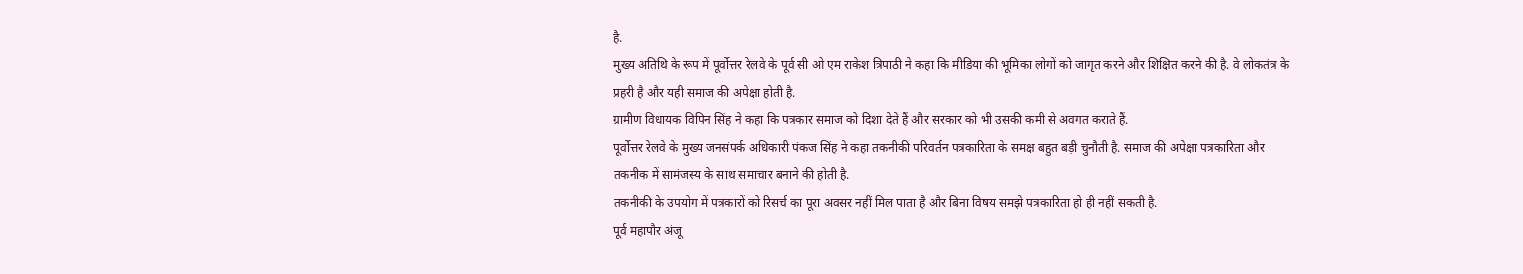है.
मुख्य अतिथि के रूप में पूर्वोत्तर रेलवे के पूर्व सी ओ एम राकेश त्रिपाठी ने कहा कि मीडिया की भूमिका लोगों को जागृत करने और शिक्षित करने की है. वे लोकतंत्र के प्रहरी है और यही समाज की अपेक्षा होती है.
ग्रामीण विधायक विपिन सिंह ने कहा कि पत्रकार समाज को दिशा देते हैं और सरकार को भी उसकी कमी से अवगत कराते हैं.
पूर्वोत्तर रेलवे के मुख्य जनसंपर्क अधिकारी पंकज सिंह ने कहा तकनीकी परिवर्तन पत्रकारिता के समक्ष बहुत बड़ी चुनौती है. समाज की अपेक्षा पत्रकारिता और तकनीक में सामंजस्य के साथ समाचार बनाने की होती है.
तकनीकी के उपयोग में पत्रकारों को रिसर्च का पूरा अवसर नहीं मिल पाता है और बिना विषय समझे पत्रकारिता हो ही नहीं सकती है.
पूर्व महापौर अंजू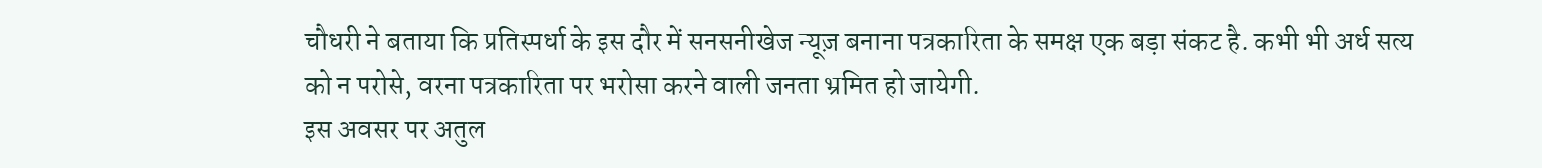चौधरी ने बताया कि प्रतिस्पर्धा के इस दौर में सनसनीखेज न्यूज़ बनाना पत्रकारिता के समक्ष एक बड़ा संकट है. कभी भी अर्ध सत्य को न परोसे, वरना पत्रकारिता पर भरोसा करने वाली जनता भ्रमित हो जायेगी.
इस अवसर पर अतुल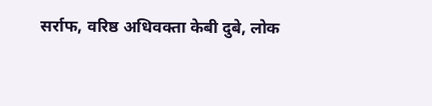सर्राफ, वरिष्ठ अधिवक्ता केबी दुबे, लोक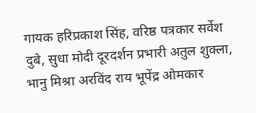गायक हरिप्रकाश सिंह, वरिष्ठ पत्रकार सर्वेश दुबे, सुधा मोदी दूरदर्शन प्रभारी अतुल शुक्ला,
भानु मिश्रा अरविंद राय भूपेंद्र ओमकार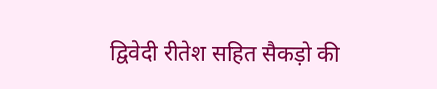द्विवेदी रीतेश सहित सैकड़ो की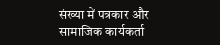संख्या में पत्रकार और सामाजिक कार्यकर्ता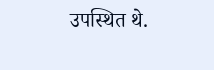उपस्थित थे.